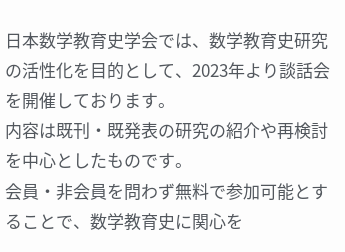日本数学教育史学会では、数学教育史研究の活性化を目的として、2023年より談話会を開催しております。
内容は既刊・既発表の研究の紹介や再検討を中心としたものです。
会員・非会員を問わず無料で参加可能とすることで、数学教育史に関心を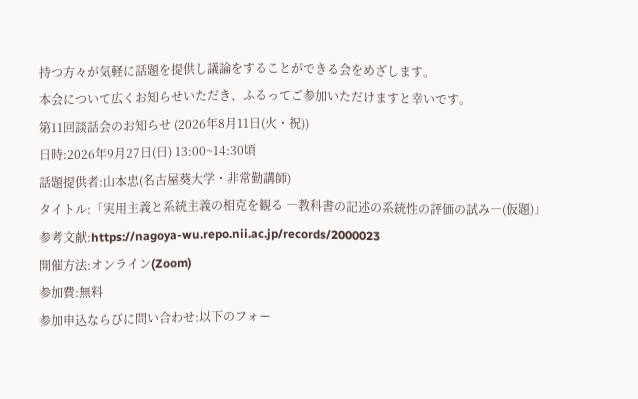持つ方々が気軽に話題を提供し議論をすることができる会をめざします。
本会について広くお知らせいただき、ふるってご参加いただけますと幸いです。
第11回談話会のお知らせ (2026年8月11日(火・祝))
日時:2026年9月27日(日) 13:00~14:30頃
話題提供者:山本忠(名古屋葵大学・非常勤講師)
タイトル:「実用主義と系統主義の相克を観る ―教科書の記述の系統性の評価の試み―(仮題)」
参考文献:https://nagoya-wu.repo.nii.ac.jp/records/2000023
開催方法:オンライン(Zoom)
参加費:無料
参加申込ならびに問い合わせ:以下のフォー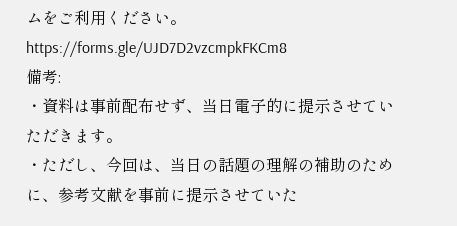ムをご利用ください。
https://forms.gle/UJD7D2vzcmpkFKCm8
備考:
・資料は事前配布せず、当日電子的に提示させていただきます。
・ただし、今回は、当日の話題の理解の補助のために、参考文献を事前に提示させていた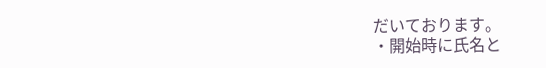だいております。
・開始時に氏名と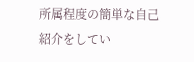所属程度の簡単な自己紹介をしてい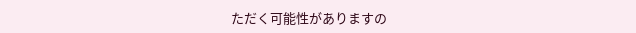ただく可能性がありますの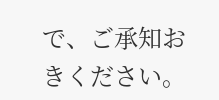で、ご承知おきください。